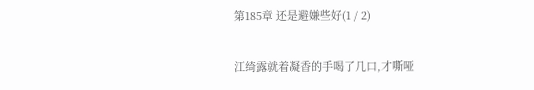第185章 还是避嫌些好(1 / 2)

江绮露就着凝香的手喝了几口,才嘶哑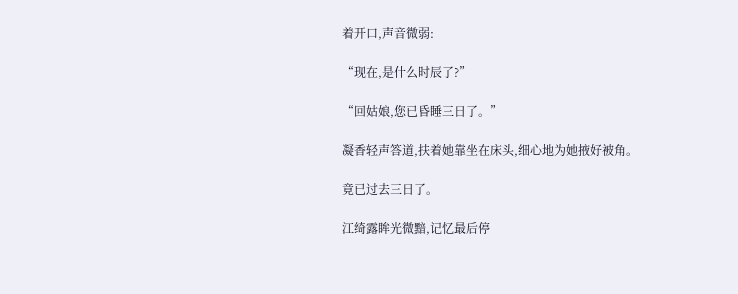着开口,声音微弱:

“现在,是什么时辰了?”

“回姑娘,您已昏睡三日了。”

凝香轻声答道,扶着她靠坐在床头,细心地为她掖好被角。

竟已过去三日了。

江绮露眸光微黯,记忆最后停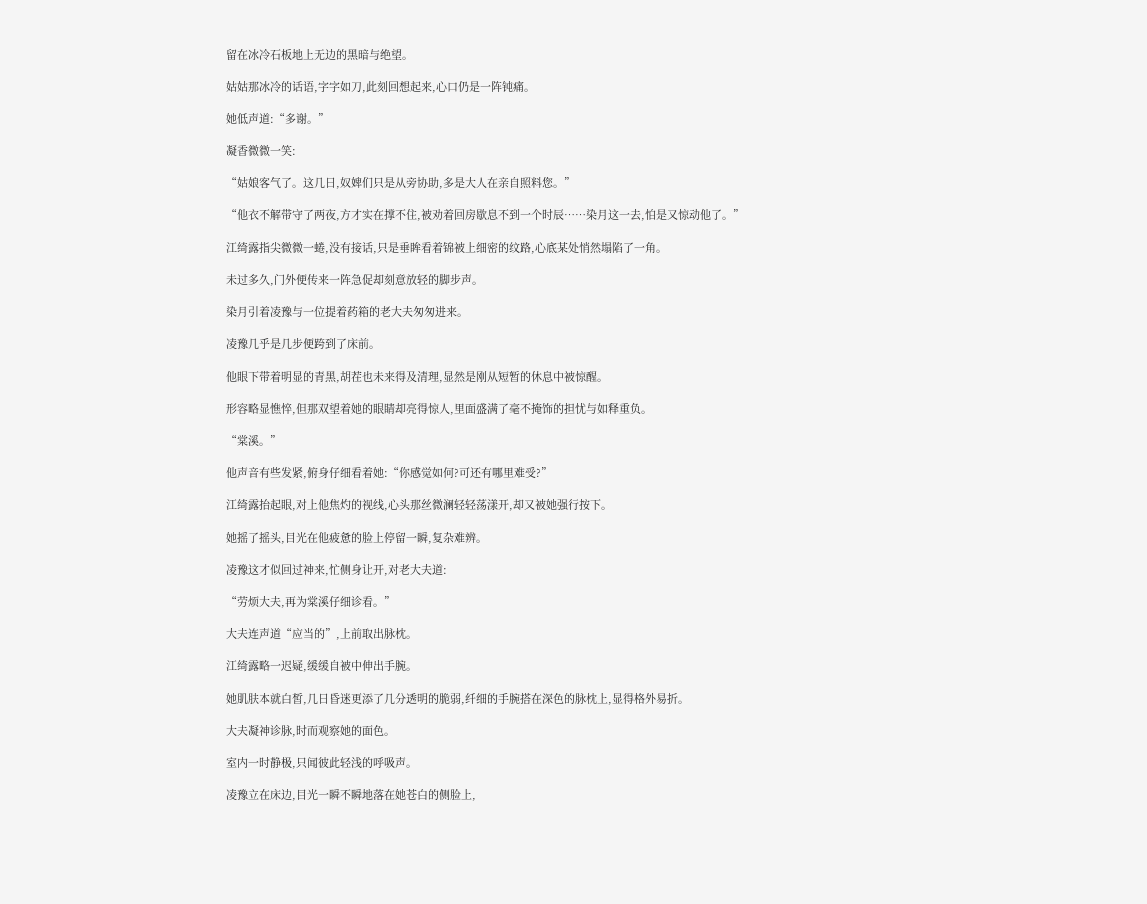留在冰冷石板地上无边的黑暗与绝望。

姑姑那冰冷的话语,字字如刀,此刻回想起来,心口仍是一阵钝痛。

她低声道:“多谢。”

凝香微微一笑:

“姑娘客气了。这几日,奴婢们只是从旁协助,多是大人在亲自照料您。”

“他衣不解带守了两夜,方才实在撑不住,被劝着回房歇息不到一个时辰……染月这一去,怕是又惊动他了。”

江绮露指尖微微一蜷,没有接话,只是垂眸看着锦被上细密的纹路,心底某处悄然塌陷了一角。

未过多久,门外便传来一阵急促却刻意放轻的脚步声。

染月引着凌豫与一位提着药箱的老大夫匆匆进来。

凌豫几乎是几步便跨到了床前。

他眼下带着明显的青黑,胡茬也未来得及清理,显然是刚从短暂的休息中被惊醒。

形容略显憔悴,但那双望着她的眼睛却亮得惊人,里面盛满了毫不掩饰的担忧与如释重负。

“棠溪。”

他声音有些发紧,俯身仔细看着她:“你感觉如何?可还有哪里难受?”

江绮露抬起眼,对上他焦灼的视线,心头那丝微澜轻轻荡漾开,却又被她强行按下。

她摇了摇头,目光在他疲惫的脸上停留一瞬,复杂难辨。

凌豫这才似回过神来,忙侧身让开,对老大夫道:

“劳烦大夫,再为棠溪仔细诊看。”

大夫连声道“应当的”,上前取出脉枕。

江绮露略一迟疑,缓缓自被中伸出手腕。

她肌肤本就白皙,几日昏迷更添了几分透明的脆弱,纤细的手腕搭在深色的脉枕上,显得格外易折。

大夫凝神诊脉,时而观察她的面色。

室内一时静极,只闻彼此轻浅的呼吸声。

凌豫立在床边,目光一瞬不瞬地落在她苍白的侧脸上,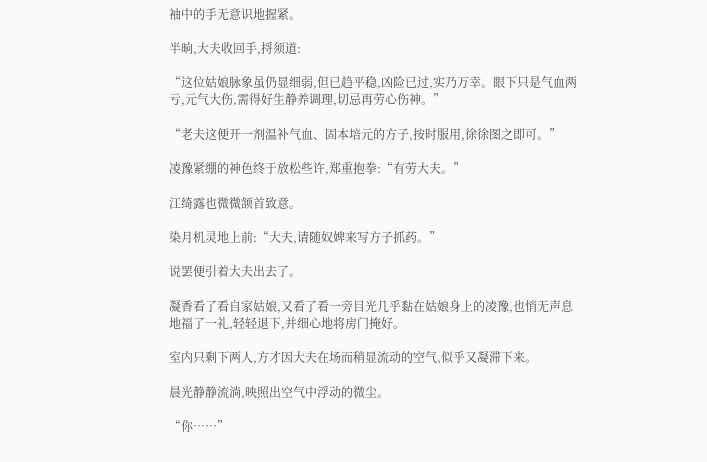袖中的手无意识地握紧。

半晌,大夫收回手,捋须道:

“这位姑娘脉象虽仍显细弱,但已趋平稳,凶险已过,实乃万幸。眼下只是气血两亏,元气大伤,需得好生静养调理,切忌再劳心伤神。”

“老夫这便开一剂温补气血、固本培元的方子,按时服用,徐徐图之即可。”

凌豫紧绷的神色终于放松些许,郑重抱拳:“有劳大夫。”

江绮露也微微颔首致意。

染月机灵地上前:“大夫,请随奴婢来写方子抓药。”

说罢便引着大夫出去了。

凝香看了看自家姑娘,又看了看一旁目光几乎黏在姑娘身上的凌豫,也悄无声息地福了一礼,轻轻退下,并细心地将房门掩好。

室内只剩下两人,方才因大夫在场而稍显流动的空气,似乎又凝滞下来。

晨光静静流淌,映照出空气中浮动的微尘。

“你……”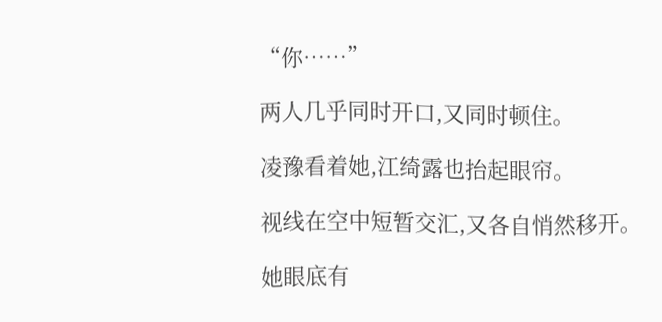“你……”

两人几乎同时开口,又同时顿住。

凌豫看着她,江绮露也抬起眼帘。

视线在空中短暂交汇,又各自悄然移开。

她眼底有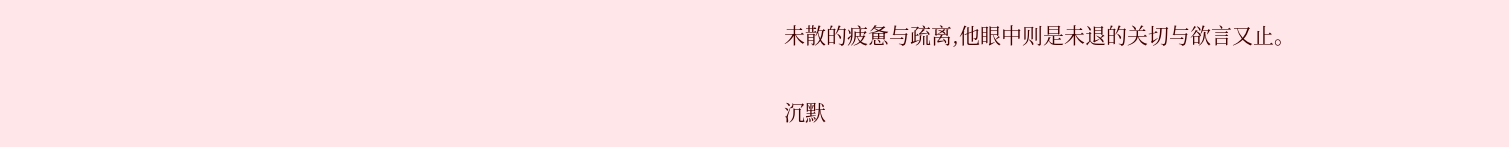未散的疲惫与疏离,他眼中则是未退的关切与欲言又止。

沉默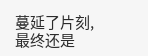蔓延了片刻,最终还是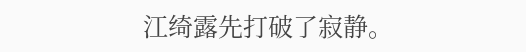江绮露先打破了寂静。